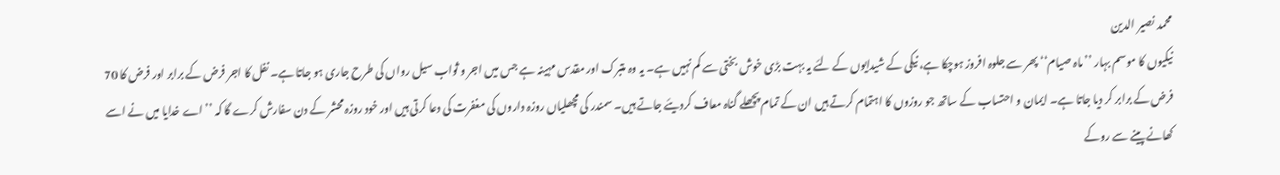محمد نصیر الدین
نیکیوں کا موسم بہار ’’ماہ صیام‘‘ پھر سے جلوہ افروز ہوچکا ہے، نیکی کے شیدایوں کے لئے یہ بہت بڑی خوش بختی سے کم نہیں ہے۔ یہ وہ متبرک اور مقدس مہینہ ہے جس میں اجر و ثواب سیل رواں کی طرح جاری ہو جاتا ہے۔ نفل کا اجر فرض کے برابر اور فرض کا 70 فرض کے برابر کر دیا جاتا ہے۔ ایمان و احتساب کے ساتھ جو روزوں کا اہتمام کرتے ہیں ان کے تمام پچھلے گناہ معاف کردیئے جاتے ہیں۔ سمندر کی مچھلیاں روزہ داروں کی مغفرت کی دعا کرتی ہیں اور خود روزہ محشر کے دن سفارش کرے گا کہ ’’اے خدایا میں نے اسے کھانے پینے سے روکے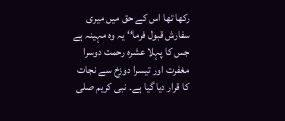رکھا تھا اس کے حق میں میری سفارش قبول فرما‘‘ یہ وہ مہینہ ہے جس کا پہلا عشرہ رحمت دوسرا مغفرت اور تیسرا دوزخ سے نجات کا قرار دیا گیا ہے۔ نبی کریم صلی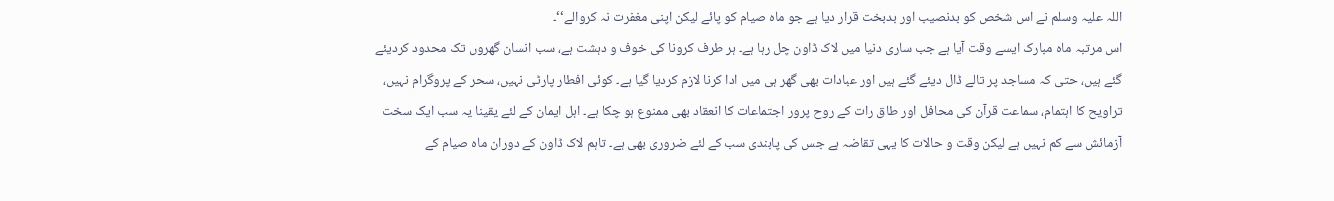اللہ علیہ وسلم نے اس شخص کو بدنصیب اور بدبخت قرار دیا ہے جو ماہ صیام کو پائے لیکن اپنی مغفرت نہ کروالے‘‘۔
اس مرتبہ ماہ مبارک ایسے وقت آیا ہے جب ساری دنیا میں لاک ڈاون چل رہا ہے۔ ہر طرف کرونا کی خوف و دہشت ہے، سب انسان گھروں تک محدود کردیئے گئے ہیں، حتی کہ مساجد پر تالے ڈال دیئے گئے ہیں اور عبادات بھی گھر ہی میں ادا کرنا لازم کردیا گیا ہے۔ کوئی افطار پارٹی نہیں، سحر کے پروگرام نہیں، تراویح کا اہتمام، سماعت قرآن کی محافل اور طاق رات کے روح پرور اجتماعات کا انعقاد بھی ممنوع ہو چکا ہے۔ اہل ایمان کے لئے یقینا یہ سب ایک سخت آزمائش سے کم نہیں ہے لیکن وقت و حالات کا یہی تقاضہ ہے جس کی پابندی سب کے لئے ضروری بھی ہے۔ تاہم لاک ڈاون کے دوران ماہ صیام کے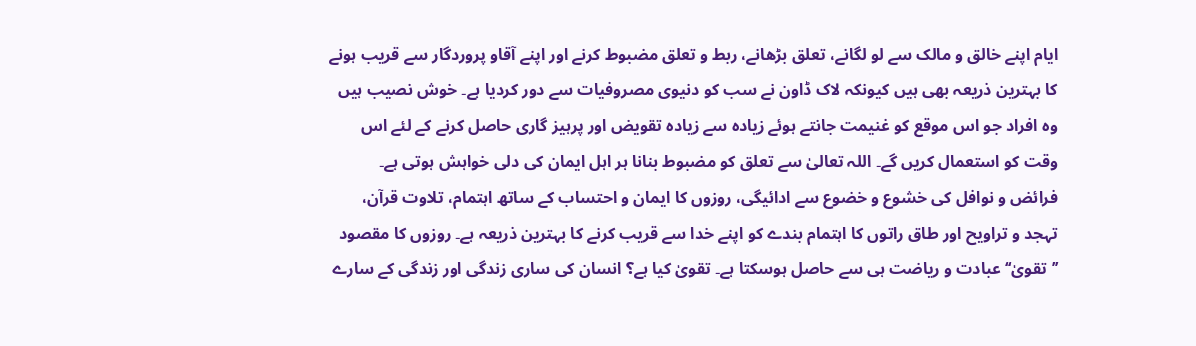ایام اپنے خالق و مالک سے لو لگانے، تعلق بڑھانے، ربط و تعلق مضبوط کرنے اور اپنے آقاو پروردگار سے قریب ہونے کا بہترین ذریعہ بھی ہیں کیونکہ لاک ڈاون نے سب کو دنیوی مصروفیات سے دور کردیا ہے۔ خوش نصیب ہیں وہ افراد جو اس موقع کو غنیمت جانتے ہوئے زیادہ سے زیادہ تقویض اور پرہیز گاری حاصل کرنے کے لئے اس وقت کو استعمال کریں گے۔ اللہ تعالیٰ سے تعلق کو مضبوط بنانا ہر اہل ایمان کی دلی خواہش ہوتی ہے۔ فرائض و نوافل کی خشوع و خضوع سے ادائیگی، روزوں کا ایمان و احتساب کے ساتھ اہتمام، تلاوت قرآن، تہجد و تراویح اور طاق راتوں کا اہتمام بندے کو اپنے خدا سے قریب کرنے کا بہترین ذریعہ ہے۔ روزوں کا مقصود ’’تقویٰ‘‘ عبادت و ریاضت ہی سے حاصل ہوسکتا ہے۔ تقویٰ کیا ہے؟ انسان کی ساری زندگی اور زندگی کے سارے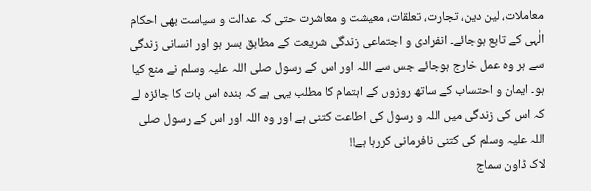معاملات، لین دین، تجارت، تعلقات، معیشت و معاشرت حتی کہ عدالت و سیاست بھی احکام الٰہی کے تابع ہوجائے۔ انفرادی و اجتماعی زندگی شریعت کے مطابق بسر ہو اور انسانی زندگی سے ہر وہ عمل خارج ہوجائے جس سے اللہ اور اس کے رسول صلی اللہ علیہ وسلم نے منع کیا ہو۔ ایمان و احتساب کے ساتھ روزوں کے اہتمام کا مطلب یہی ہے کہ بندہ اس بات کا جائزہ لے کہ اس کی زندگی میں اللہ و رسول کی اطاعت کتنی ہے اور وہ اللہ اور اس کے رسول صلی اللہ علیہ وسلم کی کتنی نافرمانی کررہا ہے!!
لاک ڈاون سماج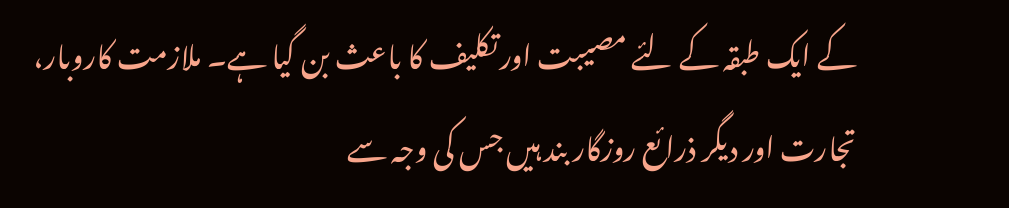کے ایک طبقہ کے لئے مصیبت اور تکلیف کا باعث بن گیا ہے۔ ملازمت کاروبار، تجارت اور دیگر ذرائع روزگار بند ہیں جس کی وجہ سے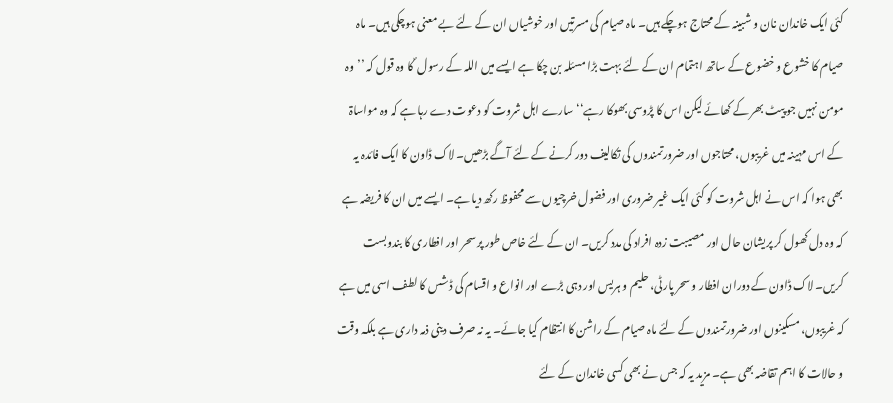کئی ایک خاندان نان و شبینہ کے محتاج ہوچکے ہیں۔ ماہ صیام کی مسرتیں اور خوشیاں ان کے لئے بے معنی ہوچکی ہیں۔ ماہ صیام کا خشوع و خضوع کے ساتھ اہتمام ان کے لئے بہت بڑا مسئلہ بن چکا ہے ایسے میں اللہ کے رسول ؐ کا وہ قول کہ ’’وہ مومن نہیں جو پیٹ بھر کے کھائے لیکن اس کا پڑوسی بھوکا رہے‘‘ سارے اہل شروت کو دعوت دے رہا ہے کہ وہ مواساۃ کے اس مہینہ میں غریبوں، محتاجوں اور ضرورتمندوں کی تکالیف دور کرنے کے لئے آگے بڑھیں۔ لاک ڈاون کا ایک فائدہ یہ بھی ہوا کہ اس نے اہل شروت کو کئی ایک غیر ضروری اور فضول خرچیوں سے محفوظ رکھ دیا ہے۔ ایسے میں ان کا فریضہ ہے کہ وہ دل کھول کر پریشان حال اور مصیبت زدہ افراد کی مدد کریں۔ ان کے لئے خاص طور پر سحر اور افطاری کا بندوبست کریں۔ لاک ڈاون کے دوران افطار و سحر پارٹی، حلیم و ہریس اور دہی بڑے اور انواع و اقسام کی ڈشس کا لطف اسی میں ہے کہ غریبوں، مسکینوں اور ضرورتمندوں کے لئے ماہ صیام کے راشن کا انتظام کیا جائے۔ یہ نہ صرف دینی ذمہ داری ہے بلکہ وقت و حالات کا اہم تقاضہ بھی ہے۔ مزید یہ کہ جس نے بھی کسی خاندان کے لئے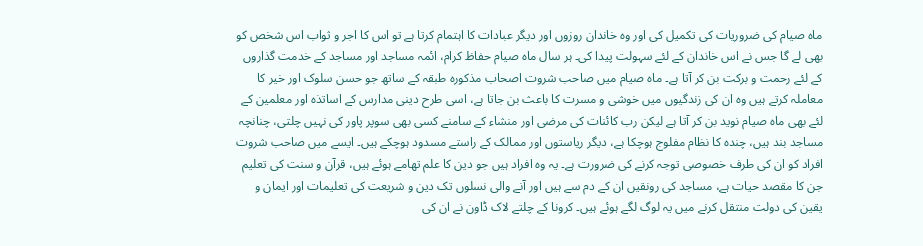ماہ صیام کی ضروریات کی تکمیل کی اور وہ خاندان روزوں اور دیگر عبادات کا اہتمام کرتا ہے تو اس کا اجر و ثواب اس شخص کو بھی لے گا جس نے اس خاندان کے لئے سہولت پیدا کی۔ ہر سال ماہ صیام حفاظ کرام، ائمہ مساجد اور مساجد کے خدمت گذاروں کے لئے رحمت و برکت بن کر آتا ہے۔ ماہ صیام میں صاحب شروت اصحاب مذکورہ طبقہ کے ساتھ جو حسن سلوک اور خیر کا معاملہ کرتے ہیں وہ ان کی زندگیوں میں خوشی و مسرت کا باعث بن جاتا ہے، اسی طرح دینی مدارس کے اساتذہ اور معلمین کے لئے بھی ماہ صیام نوید بن کر آتا ہے لیکن رب کائنات کی مرضی اور منشاء کے سامنے کسی بھی سوپر پاور کی نہیں چلتی، چنانچہ مساجد بند ہیں، چندہ کا نظام مفلوج ہوچکا ہے، دیگر ریاستوں اور ممالک کے راستے مسدود ہوچکے ہیں۔ ایسے میں صاحب شروت افراد کو ان کی طرف خصوصی توجہ کرنے کی ضرورت ہے۔ یہ وہ افراد ہیں جو دین کا علم تھامے ہوئے ہیں، قرآن و سنت کی تعلیم جن کا مقصد حیات ہے، مساجد کی رونقیں ان کے دم سے ہیں اور آنے والی نسلوں تک دین و شریعت کی تعلیمات اور ایمان و یقین کی دولت منتقل کرنے میں یہ لوگ لگے ہوئے ہیں۔ کرونا کے چلتے لاک ڈاون نے ان کی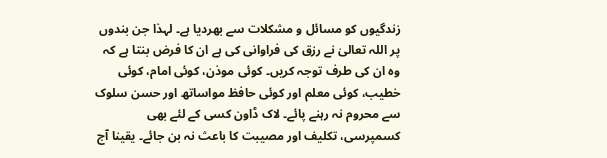زندگیوں کو مسائل و مشکلات سے بھردیا ہے۔ لہذا جن بندوں پر اللہ تعالیٰ نے رزق کی فراوانی کی ہے ان کا فرض بنتا ہے کہ وہ ان کی طرف توجہ کریں۔ کوئی موذن، کوئی امام، کوئی خطیب، کوئی معلم اور کوئی حافظ مواساتھ اور حسن سلوک سے محروم نہ رہنے پائے۔ لاک ڈاون کسی کے لئے بھی کسمپرسی، تکلیف اور مصیبت کا باعث نہ بن جائے۔ یقینا آج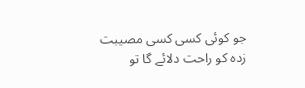جو کوئی کسی کسی مصیبت زدہ کو راحت دلائے گا تو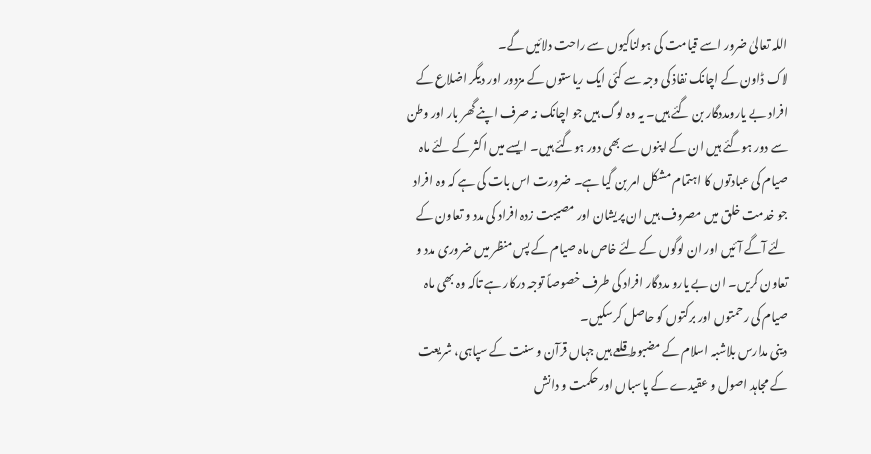اللہ تعالیٰ ضرور اسے قیامت کی ہولناکیوں سے راحت دلائیں گے۔
لاک ڈاون کے اچانک نفاذ کی وجہ سے کئی ایک ریاستوں کے مزدور اور دیگر اضلاع کے افراد بے یارومددگار بن گئے ہیں۔ یہ وہ لوگ ہیں جو اچانک نہ صرف اپنے گھر بار اور وطن سے دور ہوگئے ہیں ان کے اپنوں سے بھی دور ہوگئے ہیں۔ ایسے میں اکثر کے لئے ماہ صیام کی عبادتوں کا اہتمام مشکل امر بن گیا ہے۔ ضرورت اس بات کی ہے کہ وہ افراد جو خدمت خلق میں مصروف ہیں ان پریشان اور مصیبت زدہ افراد کی مدد و تعاون کے لئے آگے آئیں اور ان لوگوں کے لئے خاص ماہ صیام کے پس منظر میں ضروری مدد و تعاون کریں۔ ان بے یارو مددگار افراد کی طرف خصوصاً توجہ درکار ہے تاکہ وہ بھی ماہ صیام کی رحمتوں اور برکتوں کو حاصل کرسکیں۔
دینی مدارس بلاشبہ اسلام کے مضبوط قلعے ہیں جہاں قرآن و سنت کے سپاہی، شریعت کے مجاہد اصول و عقیدے کے پاسباں اور حکمت و دانش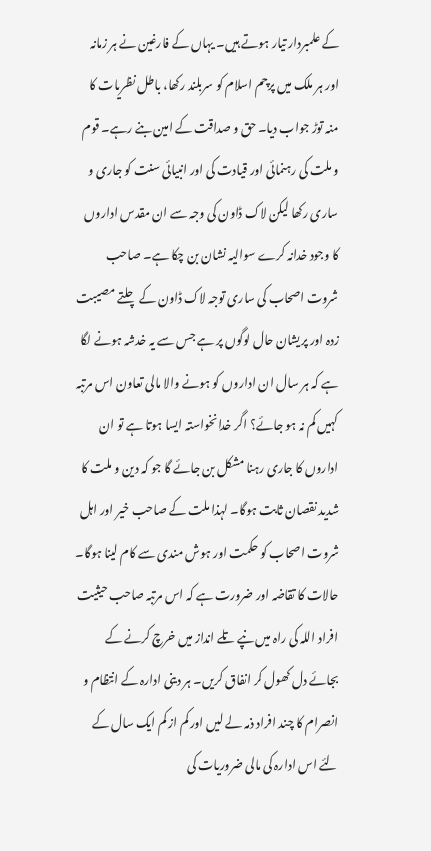کے علمبردار تیار ہوتے ہیں۔ یہاں کے فارغین نے ہر زمانہ اور ہر ملک میں پرچم اسلام کو سربلند رکھا، باطل نظریات کا منہ توڑ جواب دیا۔ حق و صداقت کے امین بنے رہے۔ قوم و ملت کی رہنمائی اور قیادت کی اور انبیائی سنت کو جاری و ساری رکھا لیکن لاک ڈاون کی وجہ سے ان مقدس اداروں کا وجود خدانہ کرے سوالیہ نشان بن چکا ہے۔ صاحب شروت اصحاب کی ساری توجہ لاک ڈاون کے چلتے مصیبت زدہ اور پریشان حال لوگوں پر ہے جس سے یہ خدشہ ہونے لگا ہے کہ ہر سال ان اداروں کو ہونے والا مالی تعاون اس مرتبہ کہیں کم نہ ہو جائے؟ اگر خدانخواستہ ایسا ہوتا ہے تو ان اداروں کا جاری رہنا مشکل بن جائے گا جو کہ دین و ملت کا شدید نقصان ثابت ہوگا۔ لہذا ملت کے صاحب خیر اور اہل شروت اصحاب کو حکمت اور ہوش مندی سے کام لینا ہوگا۔ حالات کا تقاضہ اور ضرورت ہے کہ اس مرتبہ صاحب حیثیت افراد اللہ کی راہ میں نپے تلے انداز میں خرچ کرنے کے بجائے دل کھول کر انفاق کریں۔ ہر دینی ادارہ کے انتظام و انصرام کا چند افراد ذمہ لے لیں اور کم از کم ایک سال کے لئے اس ادارہ کی مالی ضروریات کی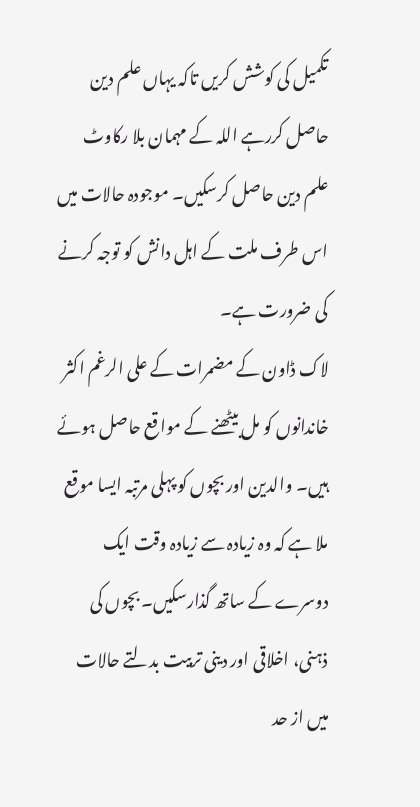تکمیل کی کوشش کریں تاکہ یہاں علم دین حاصل کررہے اللہ کے مہمان بلا رکاوٹ علم دین حاصل کرسکیں۔ موجودہ حالات میں اس طرف ملت کے اہل دانش کو توجہ کرنے کی ضرورت ہے۔
لاک ڈاون کے مضمرات کے علی الرغم اکثر خاندانوں کو مل بیٹھنے کے مواقع حاصل ہوئے ہیں۔ والدین اور بچوں کو پہلی مرتبہ ایسا موقع ملا ہے کہ وہ زیادہ سے زیادہ وقت ایک دوسرے کے ساتھ گذارسکیں۔ بچوں کی ذہنی، اخلاقی اور دینی تربیت بدلتے حالات میں از حد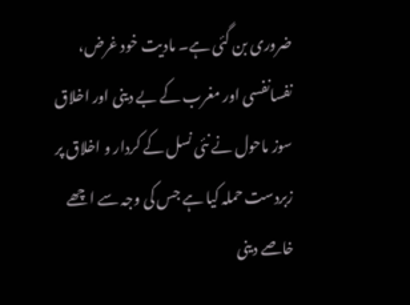ضروری بن گئی ہے۔ مادیت خود غرض، نفسانفسی اور مغرب کے بے دینی اور اخلاق سوز ماحول نے نئی نسل کے کردار و اخلاق پر زبردست حملہ کیا ہے جس کی وجہ سے اچھے خاصے دینی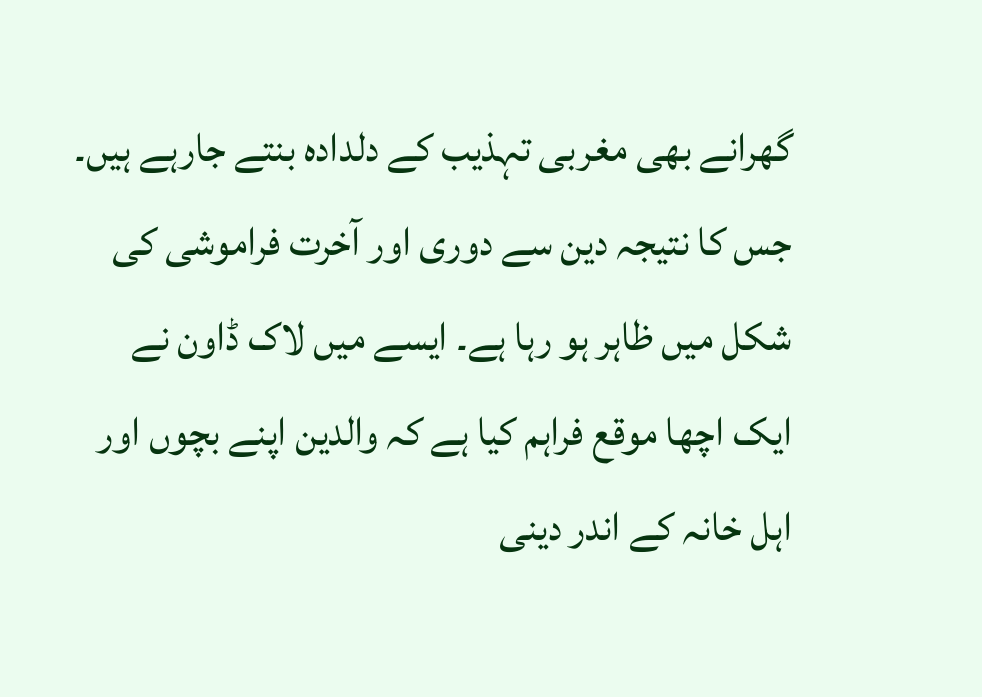گھرانے بھی مغربی تہذیب کے دلدادہ بنتے جارہے ہیں۔ جس کا نتیجہ دین سے دوری اور آخرت فراموشی کی شکل میں ظاہر ہو رہا ہے۔ ایسے میں لاک ڈاون نے ایک اچھا موقع فراہم کیا ہے کہ والدین اپنے بچوں اور اہل خانہ کے اندر دینی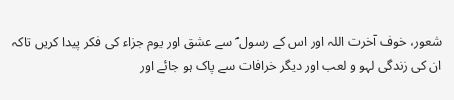شعور، خوف آخرت اللہ اور اس کے رسول ؐ سے عشق اور یوم جزاء کی فکر پیدا کریں تاکہ ان کی زندگی لہو و لعب اور دیگر خرافات سے پاک ہو جائے اور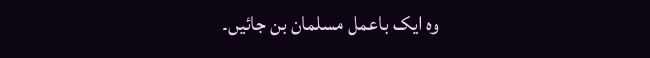وہ ایک باعمل مسلمان بن جائیں۔